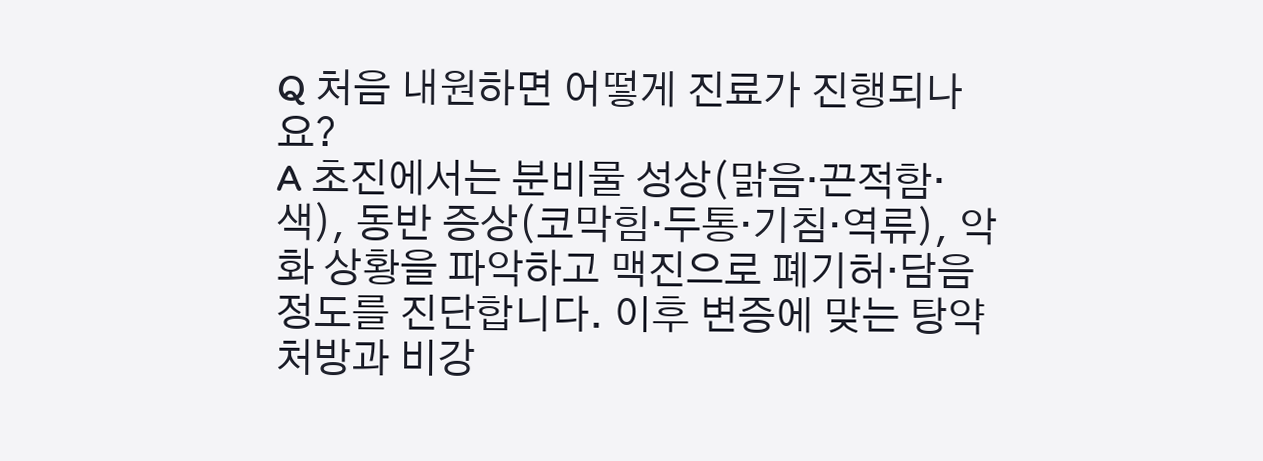Q 처음 내원하면 어떻게 진료가 진행되나요?
A 초진에서는 분비물 성상(맑음·끈적함·색), 동반 증상(코막힘·두통·기침·역류), 악화 상황을 파악하고 맥진으로 폐기허·담음 정도를 진단합니다. 이후 변증에 맞는 탕약 처방과 비강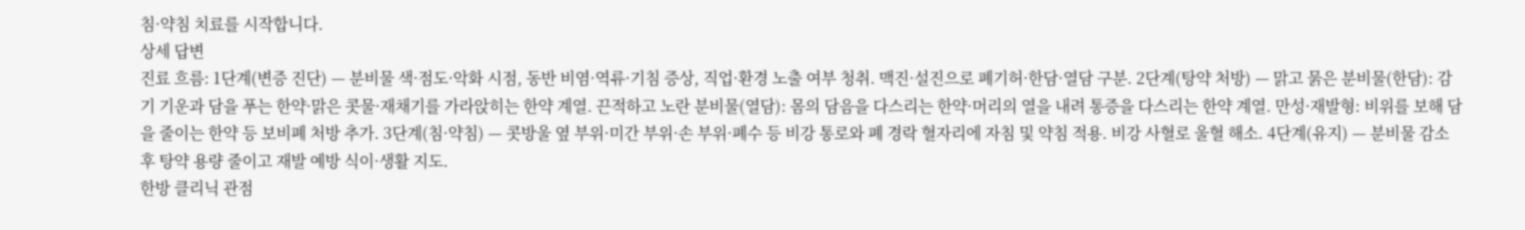침·약침 치료를 시작합니다.
상세 답변
진료 흐름: 1단계(변증 진단) — 분비물 색·점도·악화 시점, 동반 비염·역류·기침 증상, 직업·환경 노출 여부 청취. 맥진·설진으로 폐기허·한담·열담 구분. 2단계(탕약 처방) — 맑고 묽은 분비물(한담): 감기 기운과 담을 푸는 한약·맑은 콧물·재채기를 가라앉히는 한약 계열. 끈적하고 노란 분비물(열담): 몸의 담음을 다스리는 한약·머리의 열을 내려 통증을 다스리는 한약 계열. 만성·재발형: 비위를 보해 담을 줄이는 한약 등 보비폐 처방 추가. 3단계(침·약침) — 콧방울 옆 부위·미간 부위·손 부위·폐수 등 비강 통로와 폐 경락 혈자리에 자침 및 약침 적용. 비강 사혈로 울혈 해소. 4단계(유지) — 분비물 감소 후 탕약 용량 줄이고 재발 예방 식이·생활 지도.
한방 클리닉 관점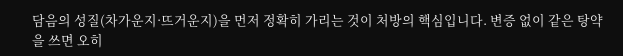담음의 성질(차가운지·뜨거운지)을 먼저 정확히 가리는 것이 처방의 핵심입니다. 변증 없이 같은 탕약을 쓰면 오히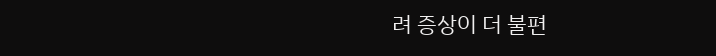려 증상이 더 불편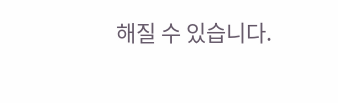해질 수 있습니다.